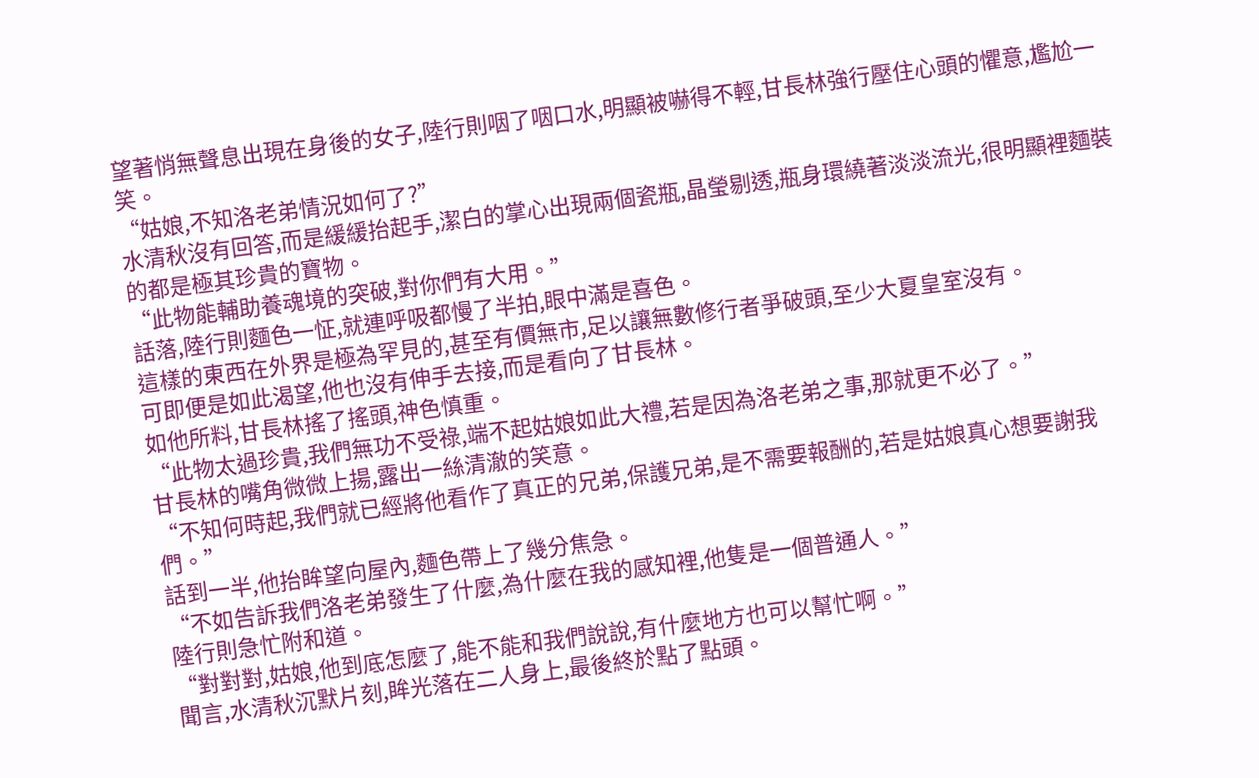望著悄無聲息出現在身後的女子,陸行則咽了咽口水,明顯被嚇得不輕,甘長林強行壓住心頭的懼意,尷尬一笑。
“姑娘,不知洛老弟情況如何了?”
水清秋沒有回答,而是緩緩抬起手,潔白的掌心出現兩個瓷瓶,晶瑩剔透,瓶身環繞著淡淡流光,很明顯裡麵裝的都是極其珍貴的寶物。
“此物能輔助養魂境的突破,對你們有大用。”
話落,陸行則麵色一怔,就連呼吸都慢了半拍,眼中滿是喜色。
這樣的東西在外界是極為罕見的,甚至有價無市,足以讓無數修行者爭破頭,至少大夏皇室沒有。
可即便是如此渴望,他也沒有伸手去接,而是看向了甘長林。
如他所料,甘長林搖了搖頭,神色慎重。
“此物太過珍貴,我們無功不受祿,端不起姑娘如此大禮,若是因為洛老弟之事,那就更不必了。”
甘長林的嘴角微微上揚,露出一絲清澈的笑意。
“不知何時起,我們就已經將他看作了真正的兄弟,保護兄弟,是不需要報酬的,若是姑娘真心想要謝我們。”
話到一半,他抬眸望向屋內,麵色帶上了幾分焦急。
“不如告訴我們洛老弟發生了什麼,為什麼在我的感知裡,他隻是一個普通人。”
陸行則急忙附和道。
“對對對,姑娘,他到底怎麼了,能不能和我們說說,有什麼地方也可以幫忙啊。”
聞言,水清秋沉默片刻,眸光落在二人身上,最後終於點了點頭。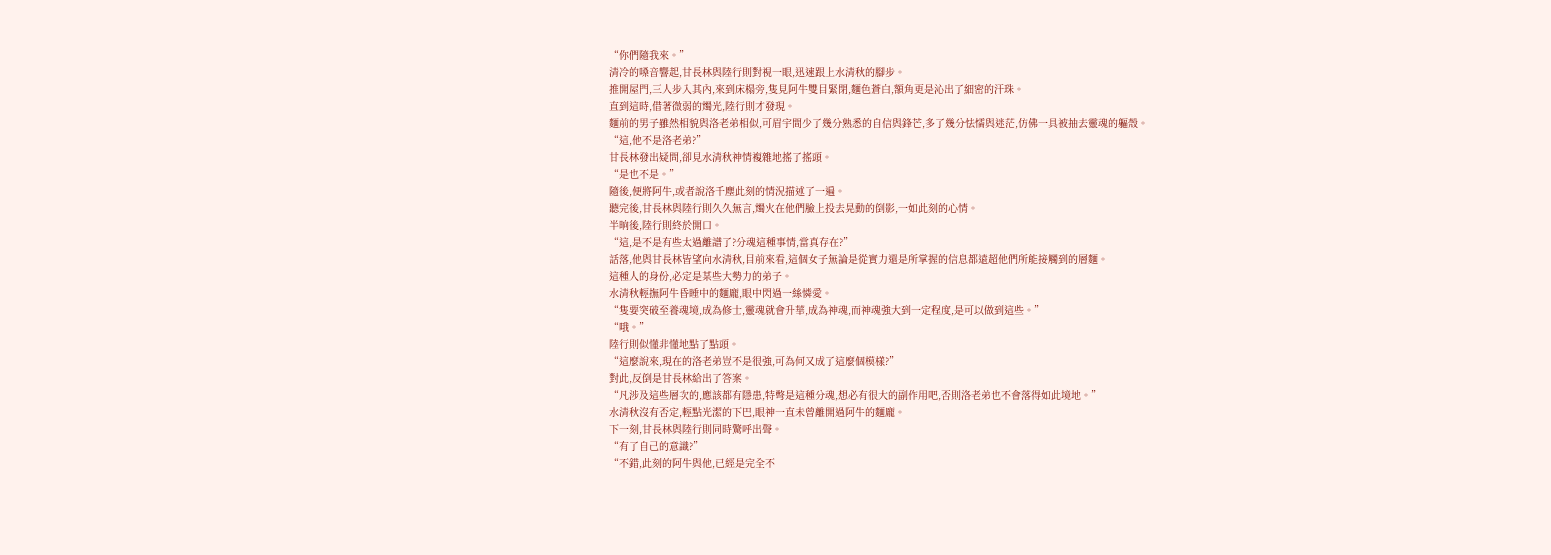“你們隨我來。”
清冷的嗓音響起,甘長林與陸行則對視一眼,迅速跟上水清秋的腳步。
推開屋門,三人步入其內,來到床榻旁,隻見阿牛雙目緊閉,麵色蒼白,額角更是沁出了細密的汗珠。
直到這時,借著微弱的燭光,陸行則才發現。
麵前的男子雖然相貌與洛老弟相似,可眉宇間少了幾分熟悉的自信與鋒芒,多了幾分怯懦與迷茫,仿佛一具被抽去靈魂的軀殼。
“這,他不是洛老弟?”
甘長林發出疑問,卻見水清秋神情複雜地搖了搖頭。
“是也不是。”
隨後,便將阿牛,或者說洛千塵此刻的情況描述了一遍。
聽完後,甘長林與陸行則久久無言,燭火在他們臉上投去晃動的倒影,一如此刻的心情。
半晌後,陸行則終於開口。
“這,是不是有些太過離譜了?分魂這種事情,當真存在?”
話落,他與甘長林皆望向水清秋,目前來看,這個女子無論是從實力還是所掌握的信息都遠超他們所能接觸到的層麵。
這種人的身份,必定是某些大勢力的弟子。
水清秋輕撫阿牛昏睡中的麵龐,眼中閃過一絲憐愛。
“隻要突破至養魂境,成為修士,靈魂就會升華,成為神魂,而神魂強大到一定程度,是可以做到這些。”
“哦。”
陸行則似懂非懂地點了點頭。
“這麼說來,現在的洛老弟豈不是很強,可為何又成了這麼個模樣?”
對此,反倒是甘長林給出了答案。
“凡涉及這些層次的,應該都有隱患,特彆是這種分魂,想必有很大的副作用吧,否則洛老弟也不會落得如此境地。”
水清秋沒有否定,輕點光潔的下巴,眼神一直未曾離開過阿牛的麵龐。
下一刻,甘長林與陸行則同時驚呼出聲。
“有了自己的意識?”
“不錯,此刻的阿牛與他,已經是完全不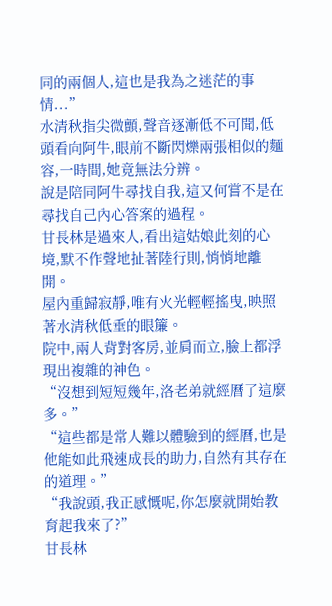同的兩個人,這也是我為之迷茫的事情...”
水清秋指尖微顫,聲音逐漸低不可聞,低頭看向阿牛,眼前不斷閃爍兩張相似的麵容,一時間,她竟無法分辨。
說是陪同阿牛尋找自我,這又何嘗不是在尋找自己內心答案的過程。
甘長林是過來人,看出這姑娘此刻的心境,默不作聲地扯著陸行則,悄悄地離開。
屋內重歸寂靜,唯有火光輕輕搖曳,映照著水清秋低垂的眼簾。
院中,兩人背對客房,並肩而立,臉上都浮現出複雜的神色。
“沒想到短短幾年,洛老弟就經曆了這麼多。”
“這些都是常人難以體驗到的經曆,也是他能如此飛速成長的助力,自然有其存在的道理。”
“我說頭,我正感慨呢,你怎麼就開始教育起我來了?”
甘長林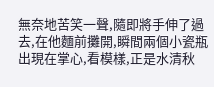無奈地苦笑一聲,隨即將手伸了過去,在他麵前攤開,瞬間兩個小瓷瓶出現在掌心,看模樣,正是水清秋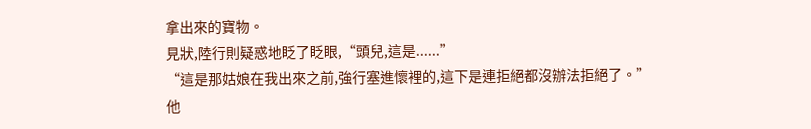拿出來的寶物。
見狀,陸行則疑惑地眨了眨眼,“頭兒,這是......”
“這是那姑娘在我出來之前,強行塞進懷裡的,這下是連拒絕都沒辦法拒絕了。”
他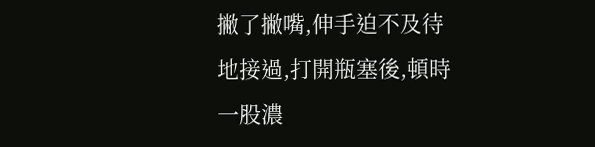撇了撇嘴,伸手迫不及待地接過,打開瓶塞後,頓時一股濃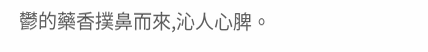鬱的藥香撲鼻而來,沁人心脾。